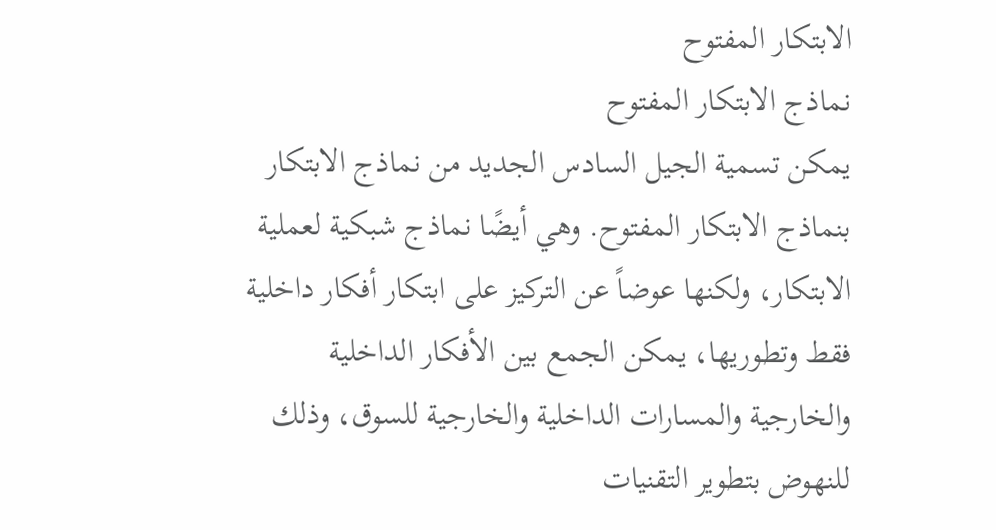الابتكار المفتوح
نماذج الابتكار المفتوح
يمكن تسمية الجيل السادس الجديد من نماذج الابتكار بنماذج الابتكار المفتوح. وهي أيضًا نماذج شبكية لعملية الابتكار، ولكنها عوضاً عن التركيز على ابتكار أفكار داخلية فقط وتطوريها، يمكن الجمع بين الأفكار الداخلية والخارجية والمسارات الداخلية والخارجية للسوق، وذلك للنهوض بتطوير التقنيات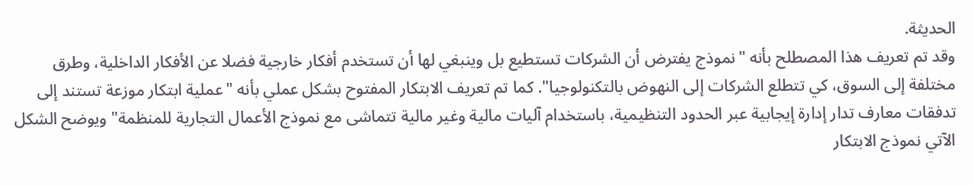الحديثة.
وقد تم تعريف هذا المصطلح بأنه "نموذج يفترض أن الشركات تستطيع بل وينبغي لها أن تستخدم أفكار خارجية فضلا عن الأفكار الداخلية، وطرق مختلفة إلى السوق، كي تتطلع الشركات إلى النهوض بالتكنولوجيا". كما تم تعريف الابتكار المفتوح بشكل عملي بأنه "عملية ابتكار موزعة تستند إلى تدفقات معارف تدار إدارة إيجابية عبر الحدود التنظيمية، باستخدام آليات مالية وغير مالية تتماشى مع نموذج الأعمال التجارية للمنظمة" ويوضح الشكل الآتي نموذج الابتكار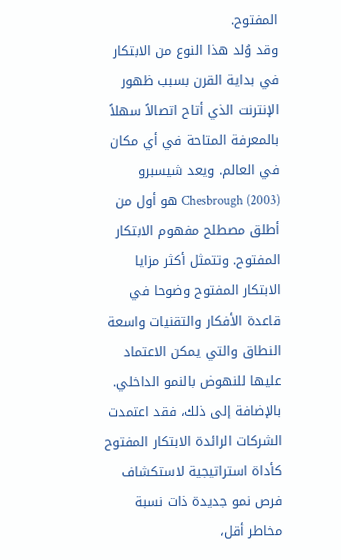المفتوح.
وقد وُلد هذا النوع من الابتكار في بداية القرن بسبب ظهور الإنترنت الذي أتاح اتصالاً سهلاً بالمعرفة المتاحة في أي مكان في العالم. ويعد شيسبرو Chesbrough (2003) هو أول من أطلق مصطلح مفهوم الابتكار المفتوح. وتتمثل أكثر مزايا الابتكار المفتوح وضوحا في قاعدة الأفكار والتقنيات واسعة النطاق والتي يمكن الاعتماد عليها للنهوض بالنمو الداخلي. بالإضافة إلى ذلك، فقد اعتمدت الشركات الرائدة الابتكار المفتوح كأداة استراتيجية لاستكشاف فرص نمو جديدة ذات نسبة مخاطر أقل،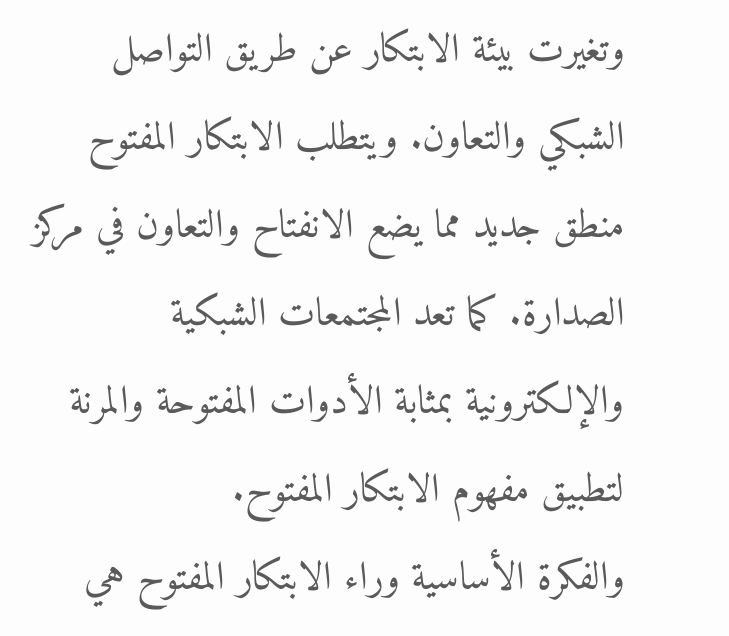وتغيرت بيئة الابتكار عن طريق التواصل الشبكي والتعاون. ويتطلب الابتكار المفتوح منطق جديد مما يضع الانفتاح والتعاون في مركز الصدارة. كما تعد المجتمعات الشبكية والإلكترونية بمثابة الأدوات المفتوحة والمرنة لتطبيق مفهوم الابتكار المفتوح.
والفكرة الأساسية وراء الابتكار المفتوح هي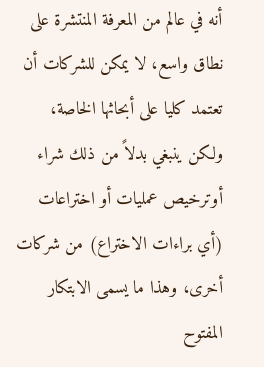أنه في عالم من المعرفة المنتشرة على نطاق واسع، لا يمكن للشركات أن تعتمد كليا على أبحاثها الخاصة، ولكن ينبغي بدلاً من ذلك شراء أوترخيص عمليات أو اختراعات (أي براءات الاختراع) من شركات أخرى، وهذا ما يسمى الابتكار المفتوح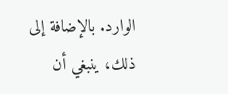الوارد. بالإضافة إلى ذلك، ينبغي أن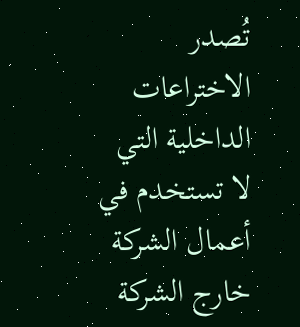تُصدر الاختراعات الداخلية التي لا تستخدم في أعمال الشركة خارج الشركة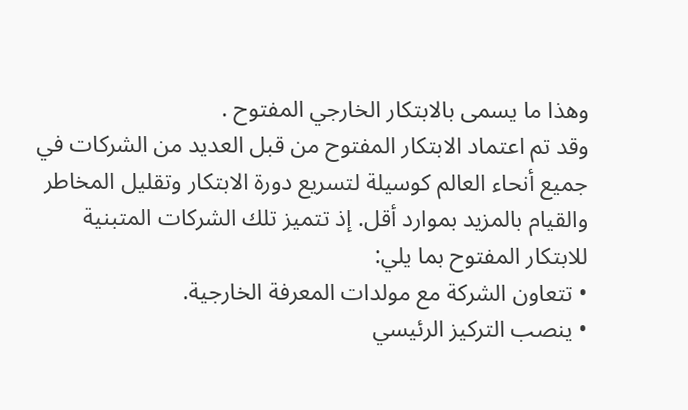وهذا ما يسمى بالابتكار الخارجي المفتوح .
وقد تم اعتماد الابتكار المفتوح من قبل العديد من الشركات في جميع أنحاء العالم كوسيلة لتسريع دورة الابتكار وتقليل المخاطر والقيام بالمزيد بموارد أقل. إذ تتميز تلك الشركات المتبنية للابتكار المفتوح بما يلي:
• تتعاون الشركة مع مولدات المعرفة الخارجية.
• ينصب التركيز الرئيسي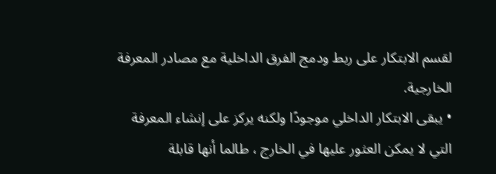لقسم الابتكار على ربط ودمج الفرق الداخلية مع مصادر المعرفة الخارجية.
• يبقى الابتكار الداخلي موجودًا ولكنه يركز على إنشاء المعرفة التي لا يمكن العثور عليها في الخارج ، طالما أنها قابلة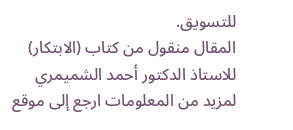للتسويق.
المقال منقول من كتاب (الابتكار) للاستاذ الدكتور أحمد الشميمري
لمزيد من المعلومات ارجع إلى موقع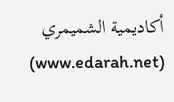أكاديمية الشميمري (www.edarah.net)